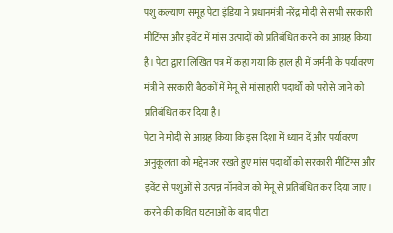पशु कल्याण समूह पेटा इंडिया ने प्रधानमंत्री नरेंद्र मोदी से सभी सरकारी मीटिंग्स और इवेंट में मांस उत्पादों को प्रतिबंधित करने का आग्रह किया है। पेटा द्वारा लिखित पत्र में कहा गया कि हाल ही में जर्मनी के पर्यावरण मंत्री ने सरकारी बैठकों में मेनू से मांसाहारी पदार्थों को परोसे जाने को प्रतिबंधित कर दिया है।
पेटा ने मोदी से आग्रह किया कि इस दिशा में ध्यान दें और पर्यावरण अनुकूलता को मद्देनजर रखते हुए मांस पदार्थों को सरकारी मीटिंग्स और इवेंट से पशुओं से उत्पन्न नॉनवेज को मेनू से प्रतिबंधित कर दिया जाए। करने की कथित घटनाओं के बाद पीटा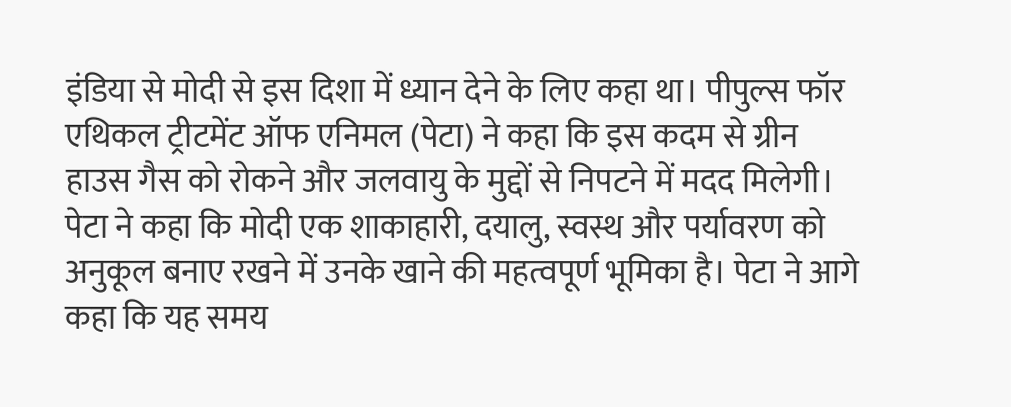इंडिया से मोदी से इस दिशा में ध्यान देने के लिए कहा था। पीपुल्स फॉर एथिकल ट्रीटमेंट ऑफ एनिमल (पेटा) ने कहा कि इस कदम से ग्रीन हाउस गैस को रोकने और जलवायु के मुद्दों से निपटने में मदद मिलेगी।
पेटा ने कहा कि मोदी एक शाकाहारी, दयालु, स्वस्थ और पर्यावरण को अनुकूल बनाए रखने में उनके खाने की महत्वपूर्ण भूमिका है। पेटा ने आगे कहा कि यह समय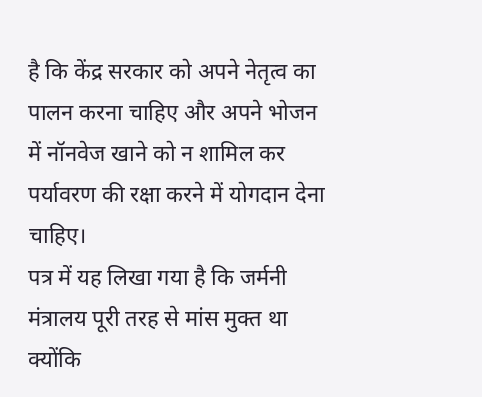है कि केंद्र सरकार को अपने नेतृत्व का पालन करना चाहिए और अपने भोजन में नॉनवेज खाने को न शामिल कर पर्यावरण की रक्षा करने में योगदान देना चाहिए।
पत्र में यह लिखा गया है कि जर्मनी मंत्रालय पूरी तरह से मांस मुक्त था क्योंकि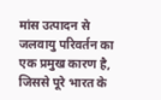मांस उत्पादन से जलवायु परिवर्तन का एक प्रमुख कारण है, जिससे पूरे भारत के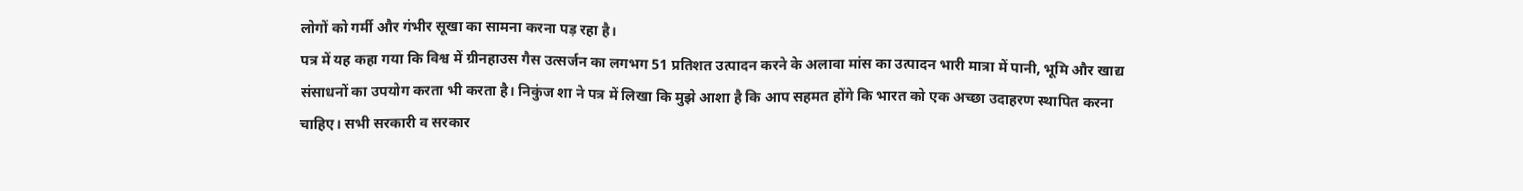लोगों को गर्मी और गंभीर सूखा का सामना करना पड़ रहा है।
पत्र में यह कहा गया कि विश्व में ग्रीनहाउस गैस उत्सर्जन का लगभग 51 प्रतिशत उत्पादन करने के अलावा मांस का उत्पादन भारी मात्रा में पानी, भूमि और खाद्य संसाधनों का उपयोग करता भी करता है। निकुंज शा ने पत्र में लिखा कि मुझे आशा है कि आप सहमत होंगे कि भारत को एक अच्छा उदाहरण स्थापित करना चाहिए। सभी सरकारी व सरकार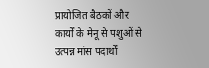प्रायोजित बैठकों और कार्यों के मेनू से पशुओं से उत्पन्न मांस पदार्थों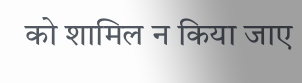को शामिल न किया जाए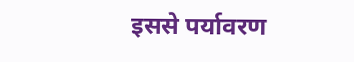इससे पर्यावरण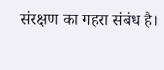संरक्षण का गहरा संबंध है।